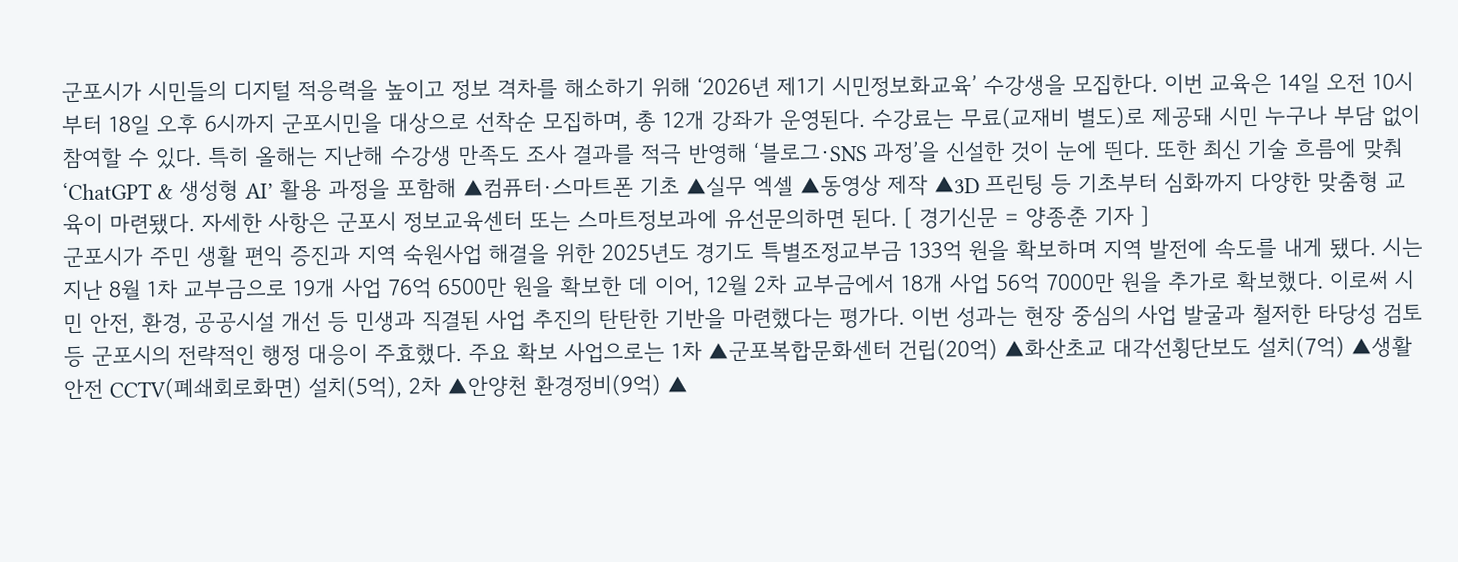군포시가 시민들의 디지털 적응력을 높이고 정보 격차를 해소하기 위해 ‘2026년 제1기 시민정보화교육’ 수강생을 모집한다. 이번 교육은 14일 오전 10시부터 18일 오후 6시까지 군포시민을 대상으로 선착순 모집하며, 총 12개 강좌가 운영된다. 수강료는 무료(교재비 별도)로 제공돼 시민 누구나 부담 없이 참여할 수 있다. 특히 올해는 지난해 수강생 만족도 조사 결과를 적극 반영해 ‘블로그·SNS 과정’을 신설한 것이 눈에 띈다. 또한 최신 기술 흐름에 맞춰 ‘ChatGPT & 생성형 AI’ 활용 과정을 포함해 ▲컴퓨터·스마트폰 기초 ▲실무 엑셀 ▲동영상 제작 ▲3D 프린팅 등 기초부터 심화까지 다양한 맞춤형 교육이 마련됐다. 자세한 사항은 군포시 정보교육센터 또는 스마트정보과에 유선문의하면 된다. [ 경기신문 = 양종춘 기자 ]
군포시가 주민 생활 편익 증진과 지역 숙원사업 해결을 위한 2025년도 경기도 특별조정교부금 133억 원을 확보하며 지역 발전에 속도를 내게 됐다. 시는 지난 8월 1차 교부금으로 19개 사업 76억 6500만 원을 확보한 데 이어, 12월 2차 교부금에서 18개 사업 56억 7000만 원을 추가로 확보했다. 이로써 시민 안전, 환경, 공공시설 개선 등 민생과 직결된 사업 추진의 탄탄한 기반을 마련했다는 평가다. 이번 성과는 현장 중심의 사업 발굴과 철저한 타당성 검토 등 군포시의 전략적인 행정 대응이 주효했다. 주요 확보 사업으로는 1차 ▲군포복합문화센터 건립(20억) ▲화산초교 대각선횡단보도 설치(7억) ▲생활안전 CCTV(폐쇄회로화면) 설치(5억), 2차 ▲안양천 환경정비(9억) ▲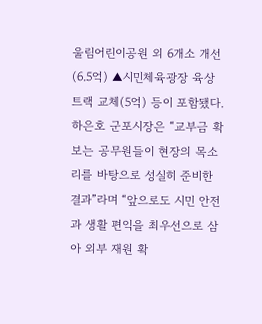울림어린이공원 외 6개소 개선(6.5억) ▲시민체육광장 육상트랙 교체(5억) 등이 포함됐다. 하은호 군포시장은 “교부금 확보는 공무원들이 현장의 목소리를 바탕으로 성실히 준비한 결과”라며 “앞으로도 시민 안전과 생활 편익을 최우선으로 삼아 외부 재원 확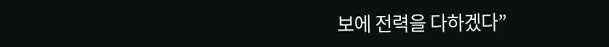보에 전력을 다하겠다”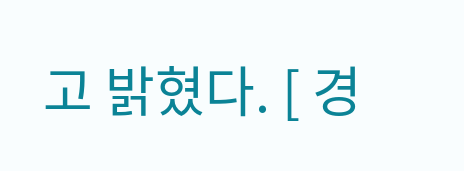고 밝혔다. [ 경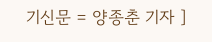기신문 = 양종춘 기자 ]